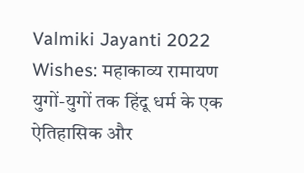Valmiki Jayanti 2022 Wishes: महाकाव्य रामायण युगों-युगों तक हिंदू धर्म के एक ऐतिहासिक और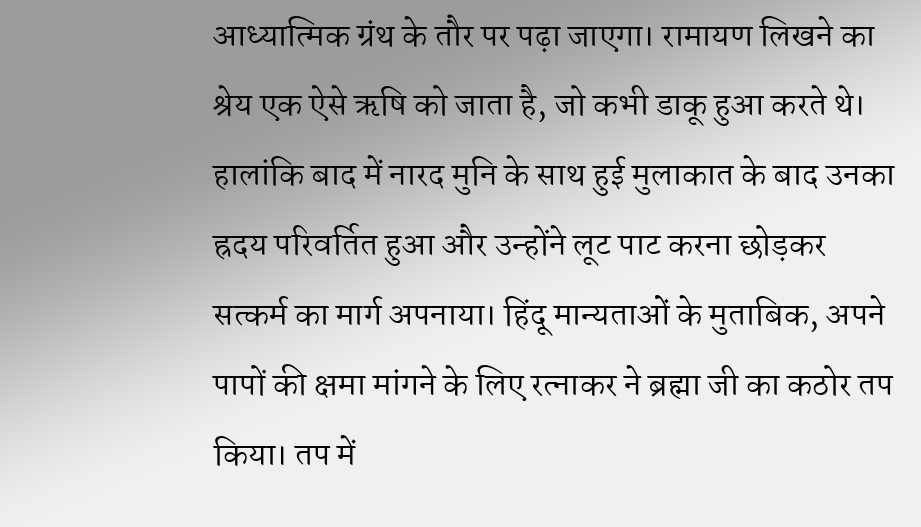आध्यात्मिक ग्रंथ के तौर पर पढ़ा जाएगा। रामायण लिखने का श्रेय एक ऐसे ऋषि को जाता है, जो कभी डाकू हुआ करते थे। हालांकि बाद में नारद मुनि के साथ हुई मुलाकात के बाद उनका ह्रदय परिवर्तित हुआ और उन्होंने लूट पाट करना छोड़कर सत्कर्म का मार्ग अपनाया। हिंदू मान्यताओं के मुताबिक, अपने पापों की क्षमा मांगने के लिए रत्नाकर ने ब्रह्मा जी का कठोर तप किया। तप में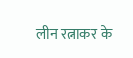लीन रत्नाकर के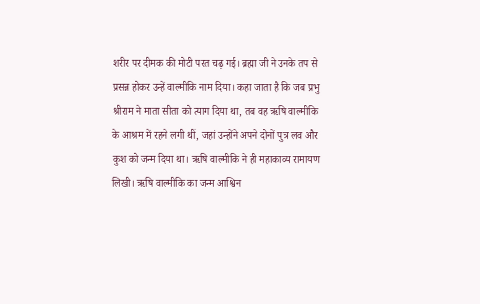शरीर पर दीमक की मोटी परत चढ़ गई। ब्रह्मा जी ने उनके तप से प्रसन्न होकर उन्हें वाल्मीकि नाम दिया। कहा जाता है कि जब प्रभु श्रीराम ने माता सीता को त्याग दिया था, तब वह ऋषि वाल्मीकि के आश्रम में रहने लगी थीं, जहां उन्होंने अपने दोनों पुत्र लव और कुश को जन्म दिया था। ऋषि वाल्मीकि ने ही महाकाव्य रामायण लिखी। ऋषि वाल्मीकि का जन्म आश्विन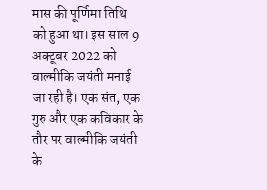मास की पूर्णिमा तिथि को हुआ था। इस साल 9 अक्टूबर 2022 को वाल्मीकि जयंती मनाई जा रही है। एक संत, एक गुरु और एक कविकार के तौर पर वाल्मीकि जयंती के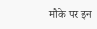मौके पर इन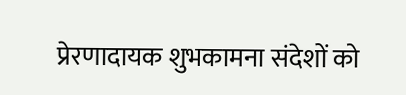प्रेरणादायक शुभकामना संदेशों को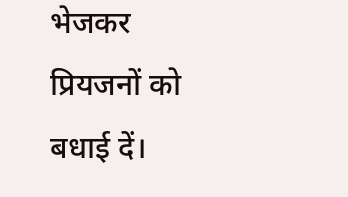भेजकर प्रियजनों को बधाई दें।